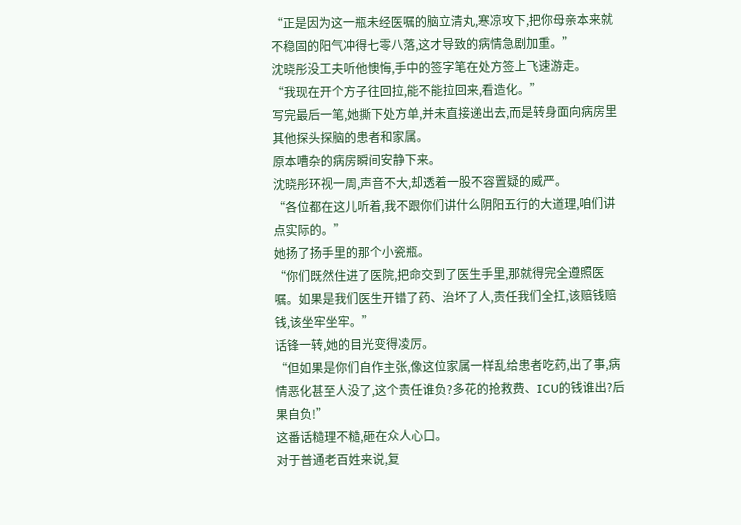“正是因为这一瓶未经医嘱的脑立清丸,寒凉攻下,把你母亲本来就不稳固的阳气冲得七零八落,这才导致的病情急剧加重。”
沈晓彤没工夫听他懊悔,手中的签字笔在处方签上飞速游走。
“我现在开个方子往回拉,能不能拉回来,看造化。”
写完最后一笔,她撕下处方单,并未直接递出去,而是转身面向病房里其他探头探脑的患者和家属。
原本嘈杂的病房瞬间安静下来。
沈晓彤环视一周,声音不大,却透着一股不容置疑的威严。
“各位都在这儿听着,我不跟你们讲什么阴阳五行的大道理,咱们讲点实际的。”
她扬了扬手里的那个小瓷瓶。
“你们既然住进了医院,把命交到了医生手里,那就得完全遵照医嘱。如果是我们医生开错了药、治坏了人,责任我们全扛,该赔钱赔钱,该坐牢坐牢。”
话锋一转,她的目光变得凌厉。
“但如果是你们自作主张,像这位家属一样乱给患者吃药,出了事,病情恶化甚至人没了,这个责任谁负?多花的抢救费、ICU的钱谁出?后果自负!”
这番话糙理不糙,砸在众人心口。
对于普通老百姓来说,复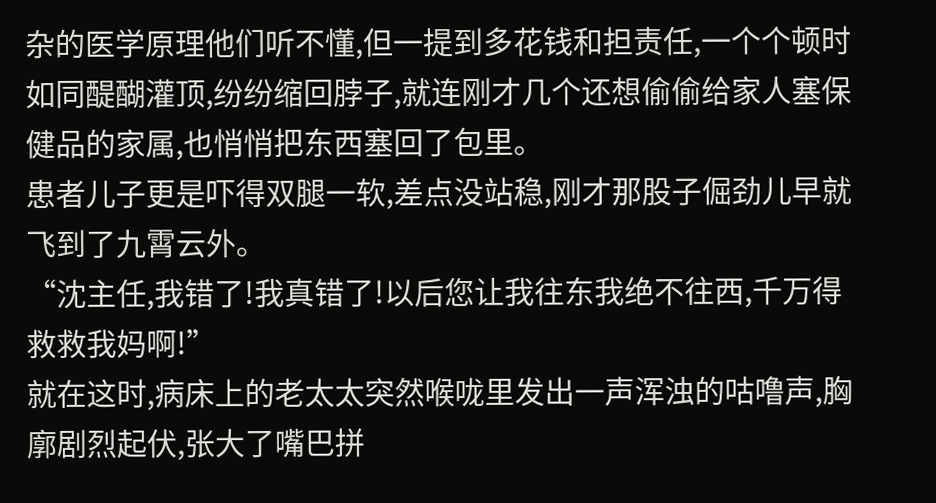杂的医学原理他们听不懂,但一提到多花钱和担责任,一个个顿时如同醍醐灌顶,纷纷缩回脖子,就连刚才几个还想偷偷给家人塞保健品的家属,也悄悄把东西塞回了包里。
患者儿子更是吓得双腿一软,差点没站稳,刚才那股子倔劲儿早就飞到了九霄云外。
“沈主任,我错了!我真错了!以后您让我往东我绝不往西,千万得救救我妈啊!”
就在这时,病床上的老太太突然喉咙里发出一声浑浊的咕噜声,胸廓剧烈起伏,张大了嘴巴拼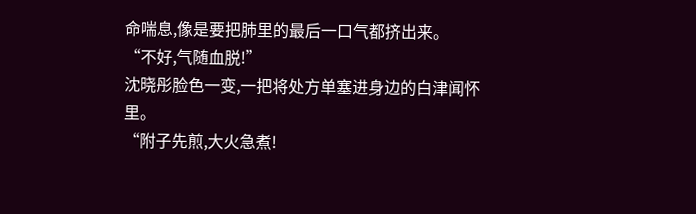命喘息,像是要把肺里的最后一口气都挤出来。
“不好,气随血脱!”
沈晓彤脸色一变,一把将处方单塞进身边的白津闻怀里。
“附子先煎,大火急煮!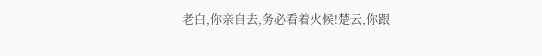老白,你亲自去,务必看着火候!楚云,你跟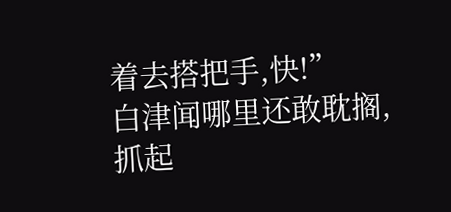着去搭把手,快!”
白津闻哪里还敢耽搁,抓起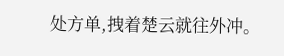处方单,拽着楚云就往外冲。